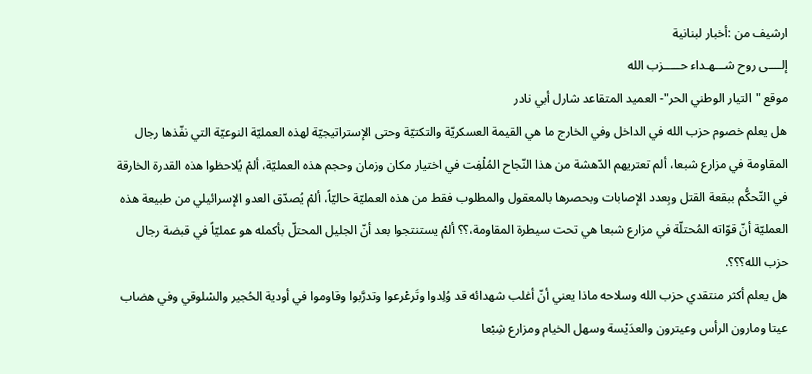ارشيف من :أخبار لبنانية
إلــــى روح شـــهـداء حـــــزب الله
موقع "التيار الوطني الحر"- العميد المتقاعد شارل أبي نادر
هل يعلم خصوم حزب الله في الداخل وفي الخارج ما هي القيمة العسكريّة والتكتيّة وحتى الإستراتيجيّة لهذه العمليّة النوعيّة التي نفّذها رجال المقاومة في مزارع شبعا، ألم تعتريهم الدّهشة من هذا النّجاح المُلْفِت في اختيار مكان وزمان وحجم هذه العمليّة، ألمْ يُلاحظوا هذه القدرة الخارقة في التّحكُّم ببقعة القتل وبِعدد الإصابات وبحصرها بالمعقول والمطلوب فقط من هذه العمليّة حاليّاً، ألمْ يُصدّق العدو الإسرائيلي من طبيعة هذه العمليّة أنّ قوّاته المُحتلّة في مزارع شبعا هي تحت سيطرة المقاومة،؟؟ ألمْ يستنتجوا بعد أنّ الجليل المحتلّ بأكمله هو عمليّاً في قبضة رجال حزب الله؟؟؟.
هل يعلم أكثر منتقدي حزب الله وسلاحه ماذا يعني أنّ أغلب شهدائه قد وُلِدوا وتَرعْرعوا وتدرَّبوا وقاوموا في أودية الحُجير والسْلوقي وفي هضاب عيتا ومارون الرأس وعيترون والعدَيْسة وسهل الخيام ومزارع شِبْعا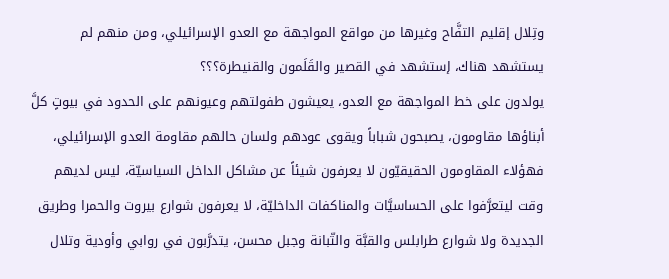وتِلال إقليم التفَّاح وغيرها من مواقع المواجهة مع العدو الإسرائيلي، ومن منهم لم يستشهد هناك، إستشهد في القصير والقَلَمون والقنيطرة؟؟؟
يولدون على خط المواجهة مع العدو، يعيشون طفولتهم وعيونهم على الحدود في بيوتٍ كلَّ أبناؤها مقاومون، يصبحون شباباً ويقوى عودهم ولسان حالهم مقاومة العدو الإسرائيلي، فهؤلاء المقاومون الحقيقيّون لا يعرفون شيئاً عن مشاكل الداخل السياسيّة، ليس لديهم وقت ليتعرَّفوا على الحساسيَّات والمناكفات الداخليّة، لا يعرفون شوارع بيروت والحمرا وطريق الجديدة ولا شوارع طرابلس والقبَّة والتّبانة وجبل محسن، يتدرَّبون في روابي وأودية وتلال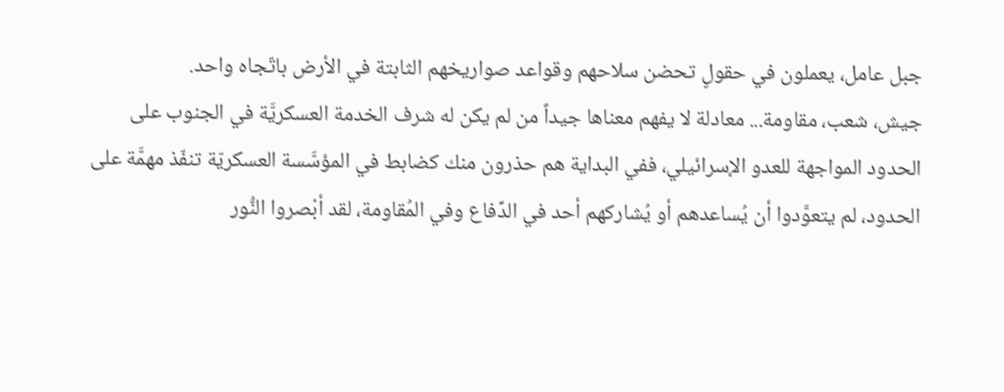جبل عامل، يعملون في حقولٍ تحضن سلاحهم وقواعد صواريخهم الثابتة في الأرض باتّجاه واحد.
جيش، شعب، مقاومة... معادلة لا يفهم معناها جيداً من لم يكن له شرف الخدمة العسكريَّة في الجنوب على الحدود المواجهة للعدو الإسرائيلي، ففي البداية هم حذرون منك كضابط في المؤسَّسة العسكريّة تنفّذ مهمَّة على الحدود، لم يتعوَّدوا أن يُساعدهم أو يُشاركهم أحد في الدِّفاع وفي المُقاومة، لقد أبْصروا النُّور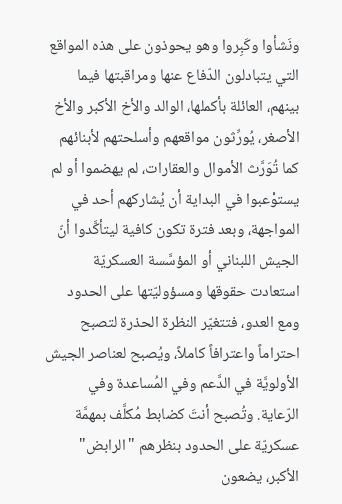ونَشأوا وكَبِروا وهو يحوذون على هذه المواقع التي يتبادلون الدّفاع عنها ومراقبتها فيما بينهم، العائلة بأكملها، الوالد والأخ الأكبر والأخ الأصغر، يُورِّثون مواقعهم وأسلحتهم لأبنائهم كما تُوَرَّث الأموال والعقارات، لم يهضموا أو لم يستوْعبوا في البداية أن يُشاركهم أحد في المواجهة، وبعد فترة تكون كافية ليتأكَّدوا أنّ الجيش اللبناني أو المؤسَّسة العسكريّة استعادت حقوقها ومسؤوليّتها على الحدود ومع العدو، فتتغيّر النظرة الحذرة لتصبح احتراماً واعترافاً كاملاً، ويُصبح لعناصر الجيش الأولويَّة في الدَّعم وفي المُساعدة وفي الرّعاية. وتُصبح أنتَ كضابط مُكلَّف بمهمَّة عسكريّة على الحدود بنظرهم "الرابض" الأكبر، يضعون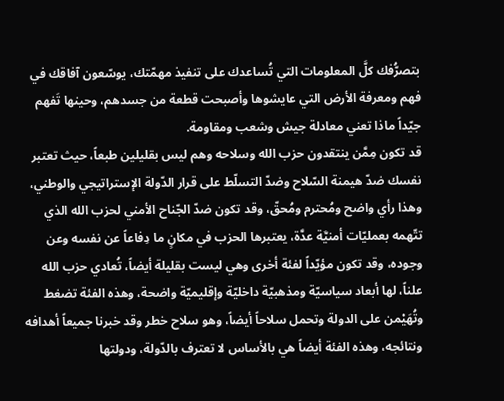بتصرُّفك كلَّ المعلومات التي تُساعدك على تنفيذ مهمّتك، يوسّعون آفاقك في فهم ومعرفة الأرض التي عايشوها وأصبحت قطعة من جسدهم، وحينها تَفهم جيّداً ماذا تعني معادلة جيش وشعب ومقاومة.
قد تكون مِمَّن ينتقدون حزب الله وسلاحه وهم ليس بقليلين طبعاً، حيث تعتبر نفسك ضدّ هيمنة السّلاح وضدّ التسلّط على قرار الدّولة الإستراتيجي والوطني، وهذا رأي واضح ومُحترم ومُحقّ، وقد تكون ضدّ الجّناح الأمني لحزب الله الذي تتّهمه بعمليّات أمنيَّة عدَّة، يعتبرها الحزب في مكانٍ ما دِفاعاً عن نفسه وعن وجوده، وقد تكون مؤيّداً لفئة أخرى وهي ليست بقليلة أيضاً، تُعادي حزب الله علناً، لها أبعاد سياسيّة ومذهبيّة داخليّة وإقليميّة واضحة، وهذه الفئة تضغط وتُهَيْمن على الدولة وتحمل سلاحاً أيضاً، وهو سلاح خطر وقد خبرنا جميعاً أهدافه ونتائجه، وهذه الفئة أيضاً هي بالأساس لا تعترف بالدّولة، ودولتها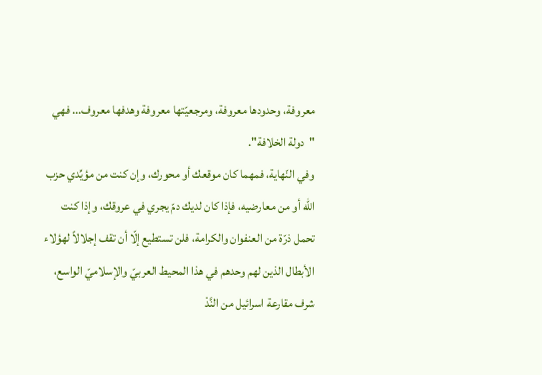معروفة، وحدودها معروفة، ومرجعيّتها معروفة وهدفها معروف... فهي "دولة الخلافة".
وفي النّهاية، فمهما كان موقعك أو محورك، وإن كنت من مؤيِّدي حزب الله أو من معارضيه، فإذا كان لديك دمّ يجري في عروقك، وإذا كنت تحمل ذرّة من العنفوان والكرامة، فلن تستطيع إلّا أن تقف إجلالاً لهؤلاء الأبطال الذين لهم وحدهم في هذا المحيط العربيّ والإسلاميّ الواسع، شرف مقارعة اسرائيل من النَّدْ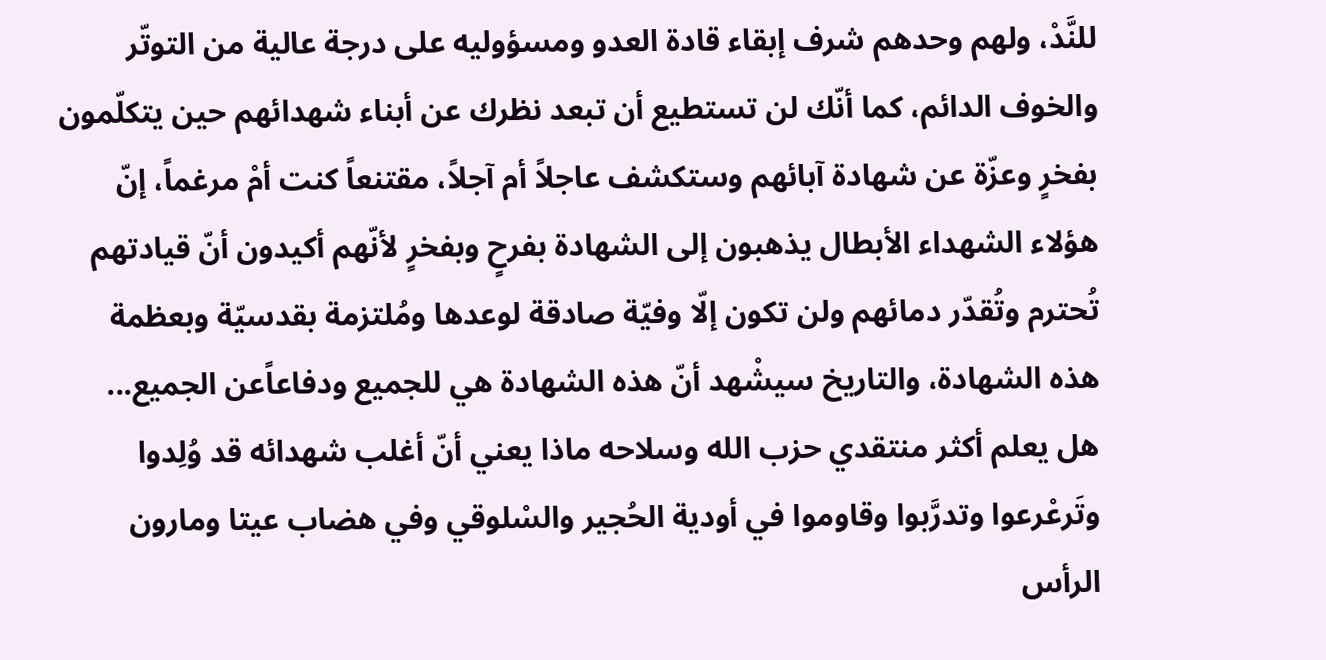للنَّدْ، ولهم وحدهم شرف إبقاء قادة العدو ومسؤوليه على درجة عالية من التوتّر والخوف الدائم، كما أنّك لن تستطيع أن تبعد نظرك عن أبناء شهدائهم حين يتكلّمون بفخرٍ وعزّة عن شهادة آبائهم وستكشف عاجلاً أم آجلاً، مقتنعاً كنت أمْ مرغماً، إنّ هؤلاء الشهداء الأبطال يذهبون إلى الشهادة بفرحٍ وبفخرٍ لأنّهم أكيدون أنّ قيادتهم تُحترم وتُقدّر دمائهم ولن تكون إلّا وفيّة صادقة لوعدها ومُلتزمة بقدسيّة وبعظمة هذه الشهادة، والتاريخ سيشْهد أنّ هذه الشهادة هي للجميع ودفاعاًعن الجميع...
هل يعلم أكثر منتقدي حزب الله وسلاحه ماذا يعني أنّ أغلب شهدائه قد وُلِدوا وتَرعْرعوا وتدرَّبوا وقاوموا في أودية الحُجير والسْلوقي وفي هضاب عيتا ومارون الرأس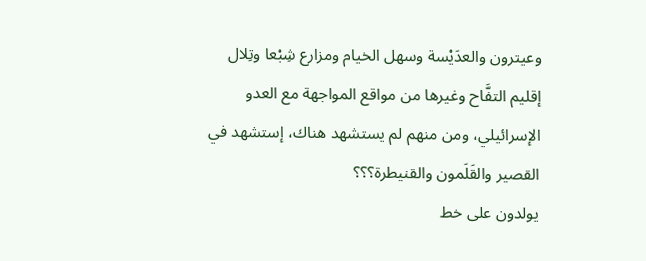وعيترون والعدَيْسة وسهل الخيام ومزارع شِبْعا وتِلال إقليم التفَّاح وغيرها من مواقع المواجهة مع العدو الإسرائيلي، ومن منهم لم يستشهد هناك، إستشهد في القصير والقَلَمون والقنيطرة؟؟؟
يولدون على خط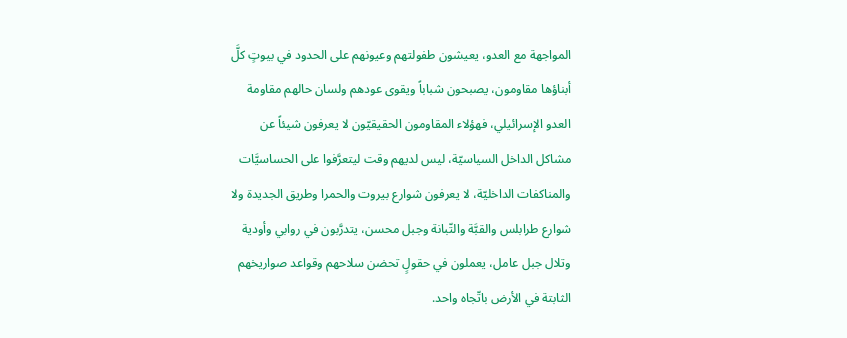المواجهة مع العدو، يعيشون طفولتهم وعيونهم على الحدود في بيوتٍ كلَّ أبناؤها مقاومون، يصبحون شباباً ويقوى عودهم ولسان حالهم مقاومة العدو الإسرائيلي، فهؤلاء المقاومون الحقيقيّون لا يعرفون شيئاً عن مشاكل الداخل السياسيّة، ليس لديهم وقت ليتعرَّفوا على الحساسيَّات والمناكفات الداخليّة، لا يعرفون شوارع بيروت والحمرا وطريق الجديدة ولا شوارع طرابلس والقبَّة والتّبانة وجبل محسن، يتدرَّبون في روابي وأودية وتلال جبل عامل، يعملون في حقولٍ تحضن سلاحهم وقواعد صواريخهم الثابتة في الأرض باتّجاه واحد.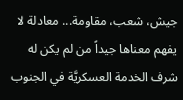جيش، شعب، مقاومة... معادلة لا يفهم معناها جيداً من لم يكن له شرف الخدمة العسكريَّة في الجنوب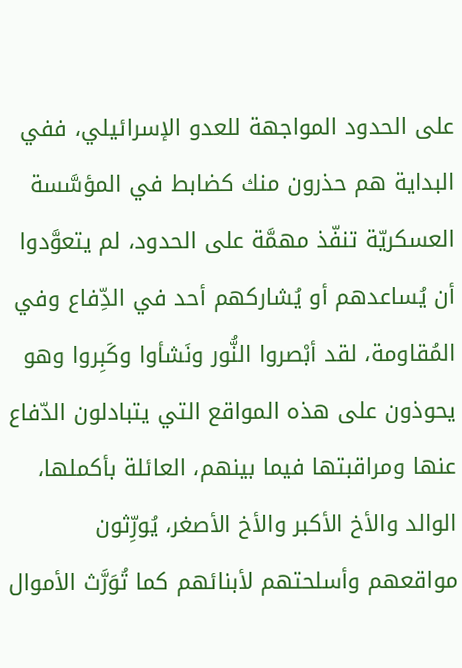على الحدود المواجهة للعدو الإسرائيلي، ففي البداية هم حذرون منك كضابط في المؤسَّسة العسكريّة تنفّذ مهمَّة على الحدود، لم يتعوَّدوا أن يُساعدهم أو يُشاركهم أحد في الدِّفاع وفي المُقاومة، لقد أبْصروا النُّور ونَشأوا وكَبِروا وهو يحوذون على هذه المواقع التي يتبادلون الدّفاع عنها ومراقبتها فيما بينهم، العائلة بأكملها، الوالد والأخ الأكبر والأخ الأصغر، يُورِّثون مواقعهم وأسلحتهم لأبنائهم كما تُوَرَّث الأموال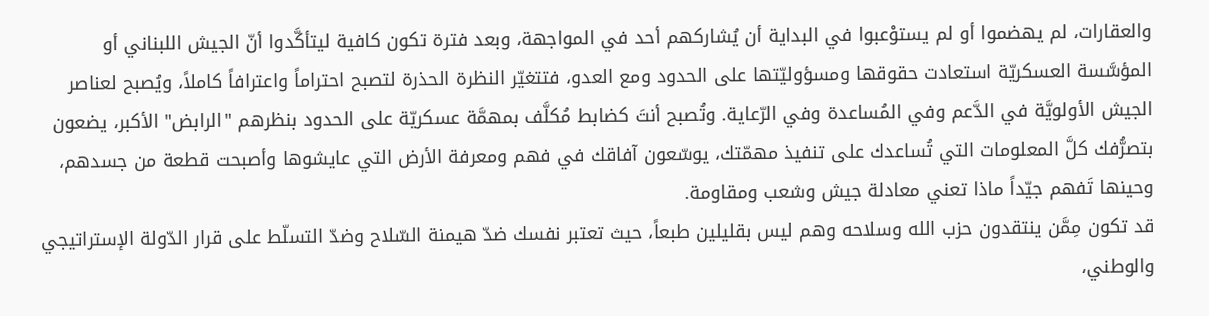والعقارات، لم يهضموا أو لم يستوْعبوا في البداية أن يُشاركهم أحد في المواجهة، وبعد فترة تكون كافية ليتأكَّدوا أنّ الجيش اللبناني أو المؤسَّسة العسكريّة استعادت حقوقها ومسؤوليّتها على الحدود ومع العدو، فتتغيّر النظرة الحذرة لتصبح احتراماً واعترافاً كاملاً، ويُصبح لعناصر الجيش الأولويَّة في الدَّعم وفي المُساعدة وفي الرّعاية. وتُصبح أنتَ كضابط مُكلَّف بمهمَّة عسكريّة على الحدود بنظرهم "الرابض" الأكبر، يضعون بتصرُّفك كلَّ المعلومات التي تُساعدك على تنفيذ مهمّتك، يوسّعون آفاقك في فهم ومعرفة الأرض التي عايشوها وأصبحت قطعة من جسدهم، وحينها تَفهم جيّداً ماذا تعني معادلة جيش وشعب ومقاومة.
قد تكون مِمَّن ينتقدون حزب الله وسلاحه وهم ليس بقليلين طبعاً، حيث تعتبر نفسك ضدّ هيمنة السّلاح وضدّ التسلّط على قرار الدّولة الإستراتيجي والوطني،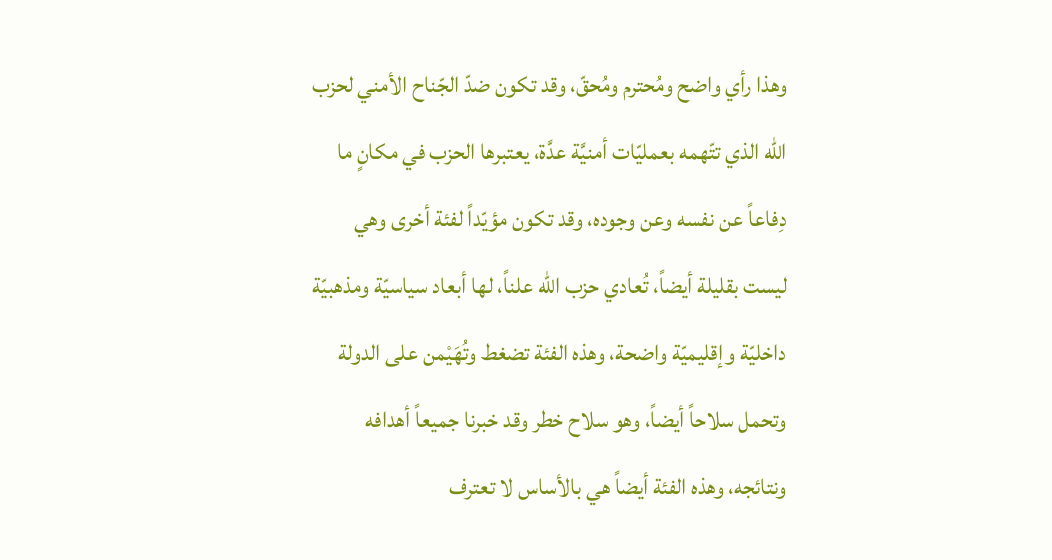وهذا رأي واضح ومُحترم ومُحقّ، وقد تكون ضدّ الجّناح الأمني لحزب الله الذي تتّهمه بعمليّات أمنيَّة عدَّة، يعتبرها الحزب في مكانٍ ما دِفاعاً عن نفسه وعن وجوده، وقد تكون مؤيّداً لفئة أخرى وهي ليست بقليلة أيضاً، تُعادي حزب الله علناً، لها أبعاد سياسيّة ومذهبيّة داخليّة وإقليميّة واضحة، وهذه الفئة تضغط وتُهَيْمن على الدولة وتحمل سلاحاً أيضاً، وهو سلاح خطر وقد خبرنا جميعاً أهدافه ونتائجه، وهذه الفئة أيضاً هي بالأساس لا تعترف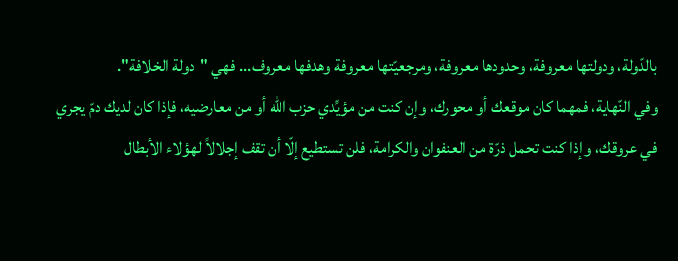بالدّولة، ودولتها معروفة، وحدودها معروفة، ومرجعيّتها معروفة وهدفها معروف... فهي "دولة الخلافة".
وفي النّهاية، فمهما كان موقعك أو محورك، وإن كنت من مؤيِّدي حزب الله أو من معارضيه، فإذا كان لديك دمّ يجري في عروقك، وإذا كنت تحمل ذرّة من العنفوان والكرامة، فلن تستطيع إلّا أن تقف إجلالاً لهؤلاء الأبطال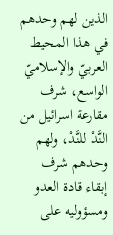الذين لهم وحدهم في هذا المحيط العربيّ والإسلاميّ الواسع، شرف مقارعة اسرائيل من النَّدْ للنَّدْ، ولهم وحدهم شرف إبقاء قادة العدو ومسؤوليه على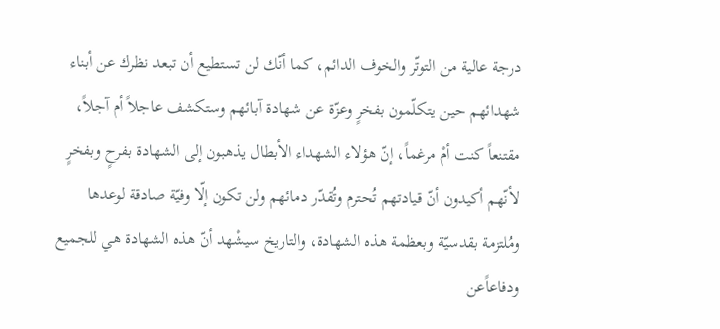درجة عالية من التوتّر والخوف الدائم، كما أنّك لن تستطيع أن تبعد نظرك عن أبناء شهدائهم حين يتكلّمون بفخرٍ وعزّة عن شهادة آبائهم وستكشف عاجلاً أم آجلاً، مقتنعاً كنت أمْ مرغماً، إنّ هؤلاء الشهداء الأبطال يذهبون إلى الشهادة بفرحٍ وبفخرٍ لأنّهم أكيدون أنّ قيادتهم تُحترم وتُقدّر دمائهم ولن تكون إلّا وفيّة صادقة لوعدها ومُلتزمة بقدسيّة وبعظمة هذه الشهادة، والتاريخ سيشْهد أنّ هذه الشهادة هي للجميع ودفاعاًعن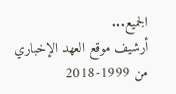الجميع...
أرشيف موقع العهد الإخباري من 1999-2018